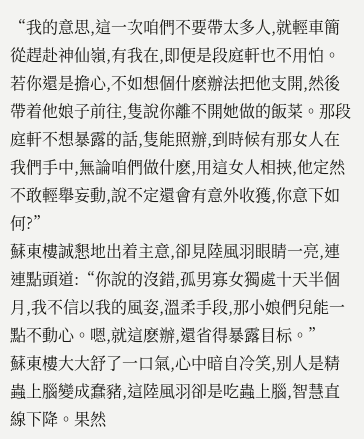“我的意思,這一次咱們不要帶太多人,就輕車簡從趕赴神仙嶺,有我在,即便是段庭軒也不用怕。若你還是擔心,不如想個什麽辦法把他支開,然後帶着他娘子前往,隻說你離不開她做的飯菜。那段庭軒不想暴露的話,隻能照辦,到時候有那女人在我們手中,無論咱們做什麽,用這女人相挾,他定然不敢輕舉妄動,說不定還會有意外收獲,你意下如何?”
蘇東樓誠懇地出着主意,卻見陸風羽眼睛一亮,連連點頭道:“你說的沒錯,孤男寡女獨處十天半個月,我不信以我的風姿,溫柔手段,那小娘們兒能一點不動心。嗯,就這麽辦,還省得暴露目标。”
蘇東樓大大舒了一口氣,心中暗自冷笑,别人是精蟲上腦變成蠢豬,這陸風羽卻是吃蟲上腦,智慧直線下降。果然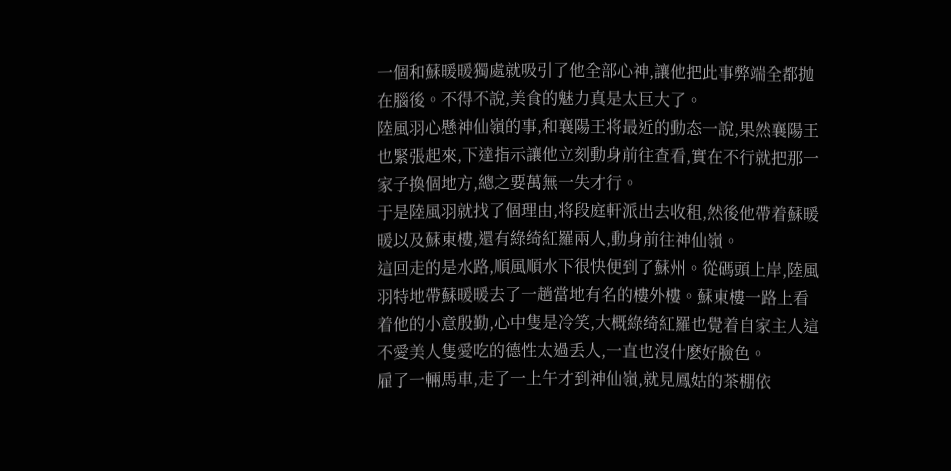一個和蘇暖暖獨處就吸引了他全部心神,讓他把此事弊端全都抛在腦後。不得不說,美食的魅力真是太巨大了。
陸風羽心懸神仙嶺的事,和襄陽王将最近的動态一說,果然襄陽王也緊張起來,下達指示讓他立刻動身前往查看,實在不行就把那一家子換個地方,總之要萬無一失才行。
于是陸風羽就找了個理由,将段庭軒派出去收租,然後他帶着蘇暖暖以及蘇東樓,還有綠绮紅羅兩人,動身前往神仙嶺。
這回走的是水路,順風順水下很快便到了蘇州。從碼頭上岸,陸風羽特地帶蘇暖暖去了一趟當地有名的樓外樓。蘇東樓一路上看着他的小意殷勤,心中隻是冷笑,大概綠绮紅羅也覺着自家主人這不愛美人隻愛吃的德性太過丢人,一直也沒什麽好臉色。
雇了一輛馬車,走了一上午才到神仙嶺,就見鳳姑的茶棚依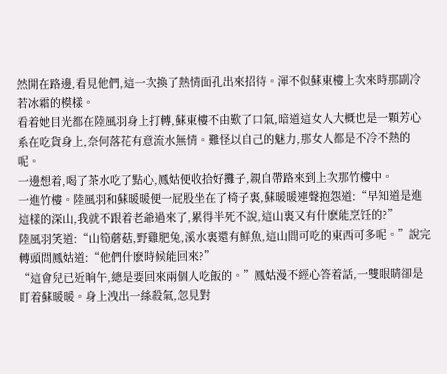然開在路邊,看見他們,這一次換了熱情面孔出來招待。渾不似蘇東樓上次來時那副冷若冰霜的模樣。
看着她目光都在陸風羽身上打轉,蘇東樓不由歎了口氣,暗道這女人大概也是一顆芳心系在吃貨身上,奈何落花有意流水無情。難怪以自己的魅力,那女人都是不冷不熱的呢。
一邊想着,喝了茶水吃了點心,鳳姑便收拾好攤子,親自帶路來到上次那竹樓中。
一進竹樓。陸風羽和蘇暖暖便一屁股坐在了椅子裏,蘇暖暖連聲抱怨道:“早知道是進這樣的深山,我就不跟着老爺過來了,累得半死不說,這山裏又有什麽能烹饪的?”
陸風羽笑道:“山筍蘑菇,野雞肥兔,溪水裏還有鮮魚,這山間可吃的東西可多呢。”說完轉頭問鳳姑道:“他們什麽時候能回來?”
“這會兒已近晌午,總是要回來兩個人吃飯的。”鳳姑漫不經心答着話,一雙眼睛卻是盯着蘇暖暖。身上洩出一絲殺氣,忽見對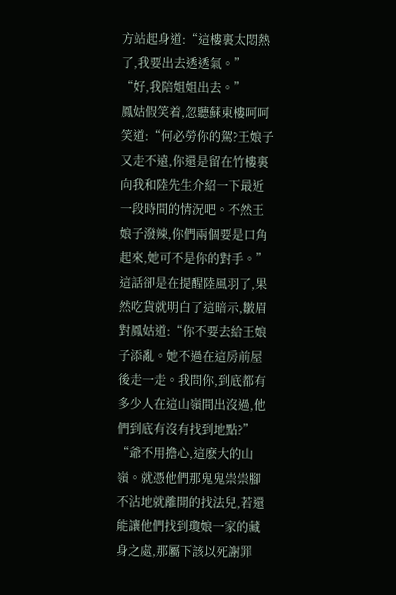方站起身道:“這樓裏太悶熱了,我要出去透透氣。”
“好,我陪姐姐出去。”
鳳姑假笑着,忽聽蘇東樓呵呵笑道:“何必勞你的駕?王娘子又走不遠,你還是留在竹樓裏向我和陸先生介紹一下最近一段時間的情況吧。不然王娘子潑辣,你們兩個要是口角起來,她可不是你的對手。”
這話卻是在提醒陸風羽了,果然吃貨就明白了這暗示,皺眉對鳳姑道:“你不要去給王娘子添亂。她不過在這房前屋後走一走。我問你,到底都有多少人在這山嶺間出沒過,他們到底有沒有找到地點?”
“爺不用擔心,這麽大的山嶺。就憑他們那鬼鬼祟祟腳不沾地就離開的找法兒,若還能讓他們找到瓊娘一家的藏身之處,那屬下該以死謝罪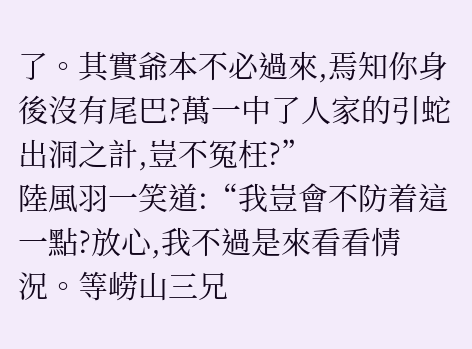了。其實爺本不必過來,焉知你身後沒有尾巴?萬一中了人家的引蛇出洞之計,豈不冤枉?”
陸風羽一笑道:“我豈會不防着這一點?放心,我不過是來看看情況。等崂山三兄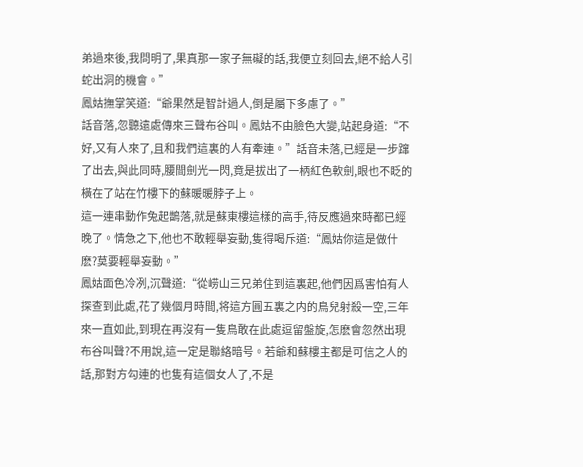弟過來後,我問明了,果真那一家子無礙的話,我便立刻回去,絕不給人引蛇出洞的機會。”
鳳姑撫掌笑道:“爺果然是智計過人,倒是屬下多慮了。”
話音落,忽聽遠處傳來三聲布谷叫。鳳姑不由臉色大變,站起身道:“不好,又有人來了,且和我們這裏的人有牽連。”話音未落,已經是一步蹿了出去,與此同時,腰間劍光一閃,竟是拔出了一柄紅色軟劍,眼也不眨的橫在了站在竹樓下的蘇暖暖脖子上。
這一連串動作兔起鵲落,就是蘇東樓這樣的高手,待反應過來時都已經晚了。情急之下,他也不敢輕舉妄動,隻得喝斥道:“鳳姑你這是做什麽?莫要輕舉妄動。”
鳳姑面色冷冽,沉聲道:“從崂山三兄弟住到這裏起,他們因爲害怕有人探查到此處,花了幾個月時間,将這方圓五裏之内的鳥兒射殺一空,三年來一直如此,到現在再沒有一隻鳥敢在此處逗留盤旋,怎麽會忽然出現布谷叫聲?不用說,這一定是聯絡暗号。若爺和蘇樓主都是可信之人的話,那對方勾連的也隻有這個女人了,不是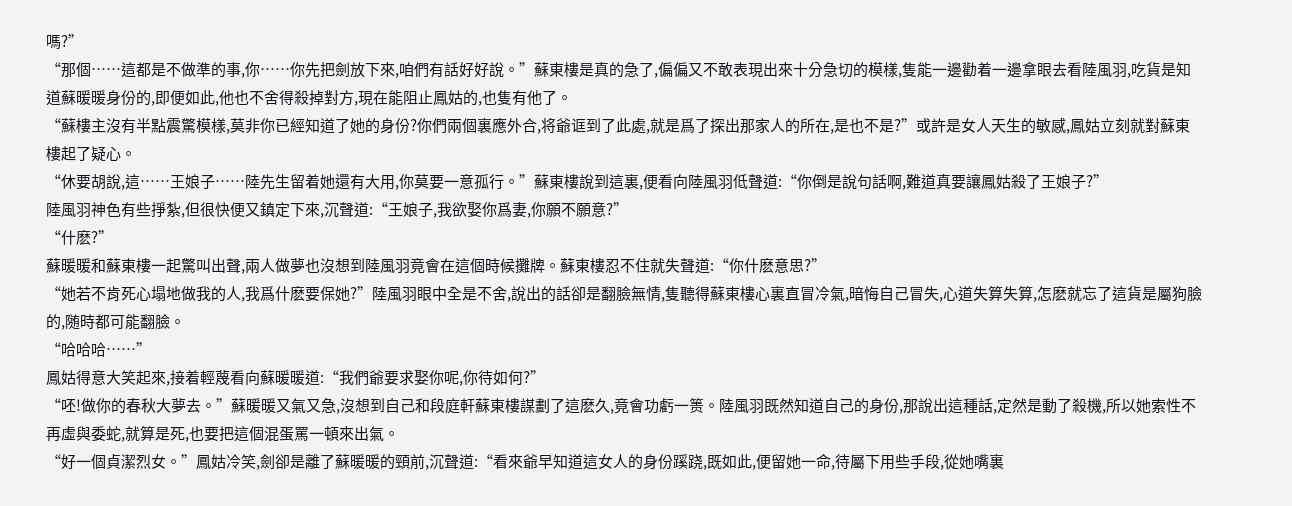嗎?”
“那個……這都是不做準的事,你……你先把劍放下來,咱們有話好好說。”蘇東樓是真的急了,偏偏又不敢表現出來十分急切的模樣,隻能一邊勸着一邊拿眼去看陸風羽,吃貨是知道蘇暖暖身份的,即便如此,他也不舍得殺掉對方,現在能阻止鳳姑的,也隻有他了。
“蘇樓主沒有半點震驚模樣,莫非你已經知道了她的身份?你們兩個裏應外合,将爺诓到了此處,就是爲了探出那家人的所在,是也不是?”或許是女人天生的敏感,鳳姑立刻就對蘇東樓起了疑心。
“休要胡說,這……王娘子……陸先生留着她還有大用,你莫要一意孤行。”蘇東樓說到這裏,便看向陸風羽低聲道:“你倒是說句話啊,難道真要讓鳳姑殺了王娘子?”
陸風羽神色有些掙紮,但很快便又鎮定下來,沉聲道:“王娘子,我欲娶你爲妻,你願不願意?”
“什麽?”
蘇暖暖和蘇東樓一起驚叫出聲,兩人做夢也沒想到陸風羽竟會在這個時候攤牌。蘇東樓忍不住就失聲道:“你什麽意思?”
“她若不肯死心塌地做我的人,我爲什麽要保她?”陸風羽眼中全是不舍,說出的話卻是翻臉無情,隻聽得蘇東樓心裏直冒冷氣,暗悔自己冒失,心道失算失算,怎麽就忘了這貨是屬狗臉的,随時都可能翻臉。
“哈哈哈……”
鳳姑得意大笑起來,接着輕蔑看向蘇暖暖道:“我們爺要求娶你呢,你待如何?”
“呸!做你的春秋大夢去。”蘇暖暖又氣又急,沒想到自己和段庭軒蘇東樓謀劃了這麽久,竟會功虧一篑。陸風羽既然知道自己的身份,那說出這種話,定然是動了殺機,所以她索性不再虛與委蛇,就算是死,也要把這個混蛋罵一頓來出氣。
“好一個貞潔烈女。”鳳姑冷笑,劍卻是離了蘇暖暖的頸前,沉聲道:“看來爺早知道這女人的身份蹊跷,既如此,便留她一命,待屬下用些手段,從她嘴裏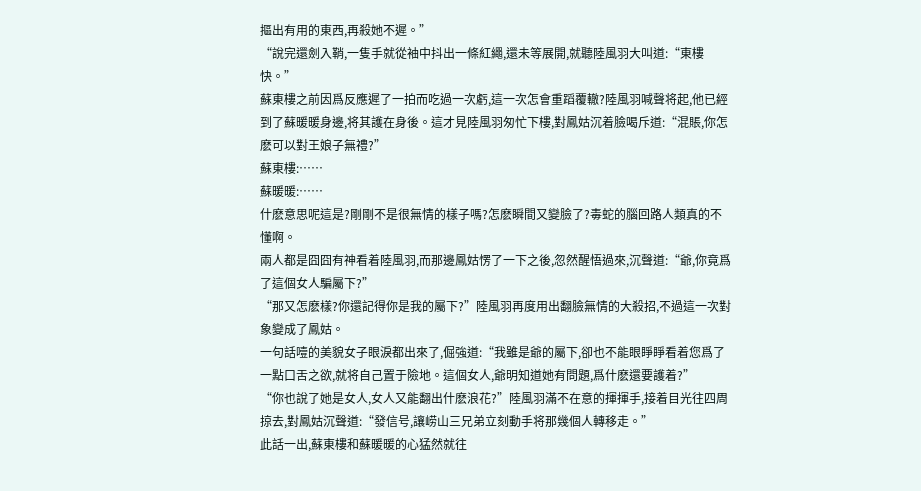摳出有用的東西,再殺她不遲。”
“說完還劍入鞘,一隻手就從袖中抖出一條紅繩,還未等展開,就聽陸風羽大叫道:“東樓快。”
蘇東樓之前因爲反應遲了一拍而吃過一次虧,這一次怎會重蹈覆轍?陸風羽喊聲将起,他已經到了蘇暖暖身邊,将其護在身後。這才見陸風羽匆忙下樓,對鳳姑沉着臉喝斥道:“混賬,你怎麽可以對王娘子無禮?”
蘇東樓:……
蘇暖暖:……
什麽意思呢這是?剛剛不是很無情的樣子嗎?怎麽瞬間又變臉了?毒蛇的腦回路人類真的不懂啊。
兩人都是囧囧有神看着陸風羽,而那邊鳳姑愣了一下之後,忽然醒悟過來,沉聲道:“爺,你竟爲了這個女人騙屬下?”
“那又怎麽樣?你還記得你是我的屬下?”陸風羽再度用出翻臉無情的大殺招,不過這一次對象變成了鳳姑。
一句話噎的美貌女子眼淚都出來了,倔強道:“我雖是爺的屬下,卻也不能眼睜睜看着您爲了一點口舌之欲,就将自己置于險地。這個女人,爺明知道她有問題,爲什麽還要護着?”
“你也說了她是女人,女人又能翻出什麽浪花?”陸風羽滿不在意的揮揮手,接着目光往四周掠去,對鳳姑沉聲道:“發信号,讓崂山三兄弟立刻動手将那幾個人轉移走。”
此話一出,蘇東樓和蘇暖暖的心猛然就往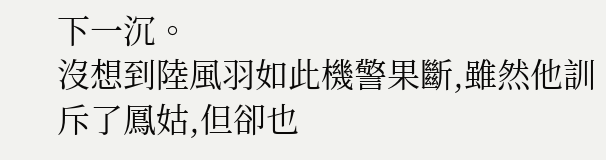下一沉。
沒想到陸風羽如此機警果斷,雖然他訓斥了鳳姑,但卻也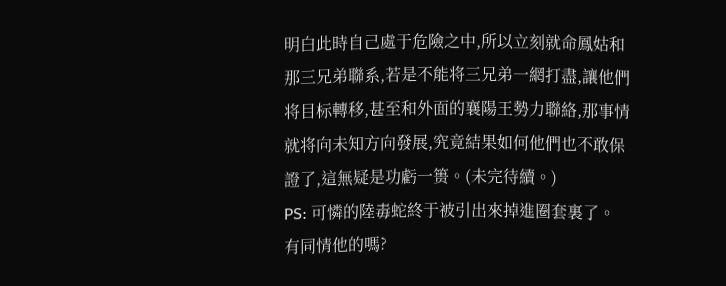明白此時自己處于危險之中,所以立刻就命鳳姑和那三兄弟聯系,若是不能将三兄弟一網打盡,讓他們将目标轉移,甚至和外面的襄陽王勢力聯絡,那事情就将向未知方向發展,究竟結果如何他們也不敢保證了,這無疑是功虧一篑。(未完待續。)
PS: 可憐的陸毒蛇終于被引出來掉進圈套裏了。有同情他的嗎?